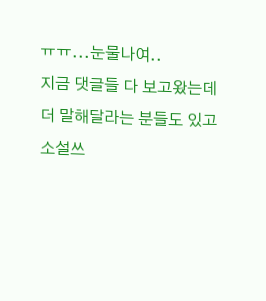ㅠㅠ...눈물나여..
지금 댓글들 다 보고왔는데
더 말해달라는 분들도 있고
소설쓰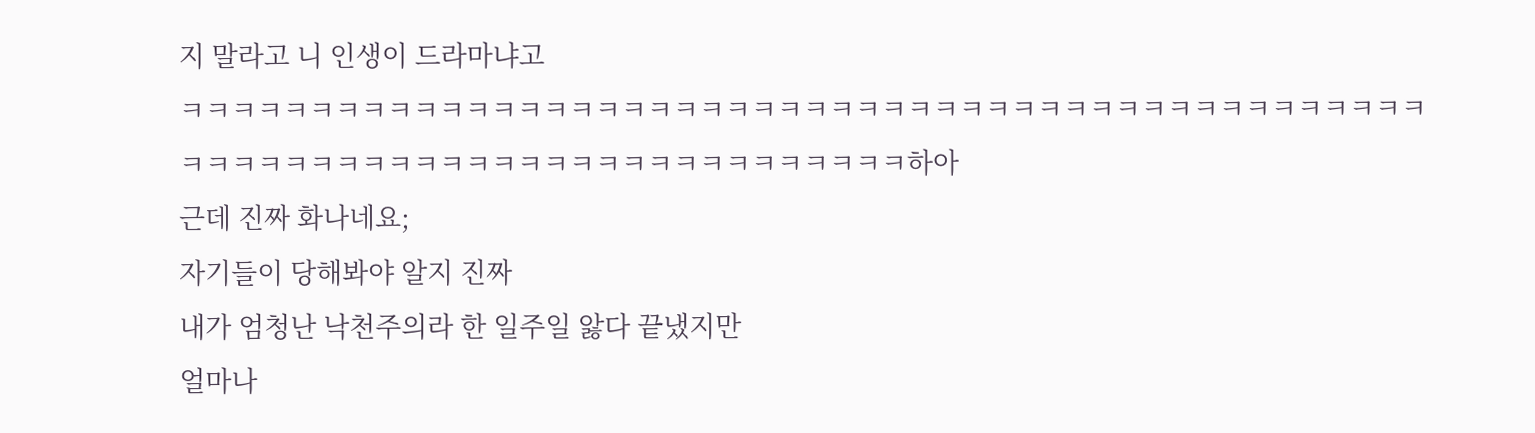지 말라고 니 인생이 드라마냐고
ㅋㅋㅋㅋㅋㅋㅋㅋㅋㅋㅋㅋㅋㅋㅋㅋㅋㅋㅋㅋㅋㅋㅋㅋㅋㅋㅋㅋㅋㅋㅋㅋㅋㅋㅋㅋㅋㅋㅋㅋㅋㅋㅋㅋㅋㅋㅋㅋㅋㅋㅋㅋㅋㅋㅋㅋㅋㅋㅋㅋㅋㅋㅋㅋㅋㅋㅋㅋㅋㅋㅋㅋㅋㅋㅋㅋ하아
근데 진짜 화나네요;
자기들이 당해봐야 알지 진짜
내가 엄청난 낙천주의라 한 일주일 앓다 끝냈지만
얼마나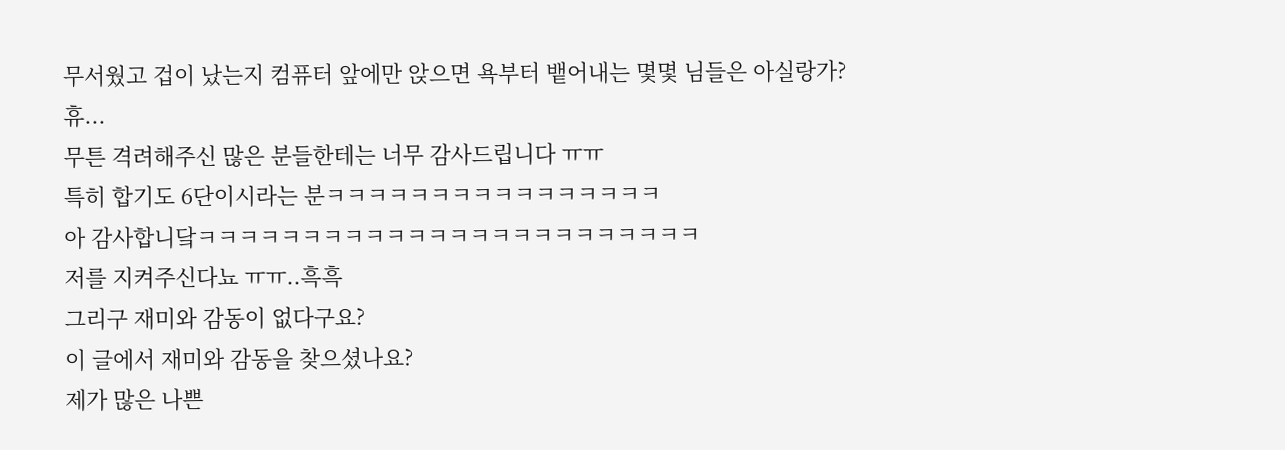무서웠고 겁이 났는지 컴퓨터 앞에만 앉으면 욕부터 뱉어내는 몇몇 님들은 아실랑가?
휴...
무튼 격려해주신 많은 분들한테는 너무 감사드립니다 ㅠㅠ
특히 합기도 6단이시라는 분ㅋㅋㅋㅋㅋㅋㅋㅋㅋㅋㅋㅋㅋㅋㅋㅋ
아 감사합니닼ㅋㅋㅋㅋㅋㅋㅋㅋㅋㅋㅋㅋㅋㅋㅋㅋㅋㅋㅋㅋㅋㅋㅋㅋ
저를 지켜주신다뇨 ㅠㅠ..흑흑
그리구 재미와 감동이 없다구요?
이 글에서 재미와 감동을 찾으셨나요?
제가 많은 나쁜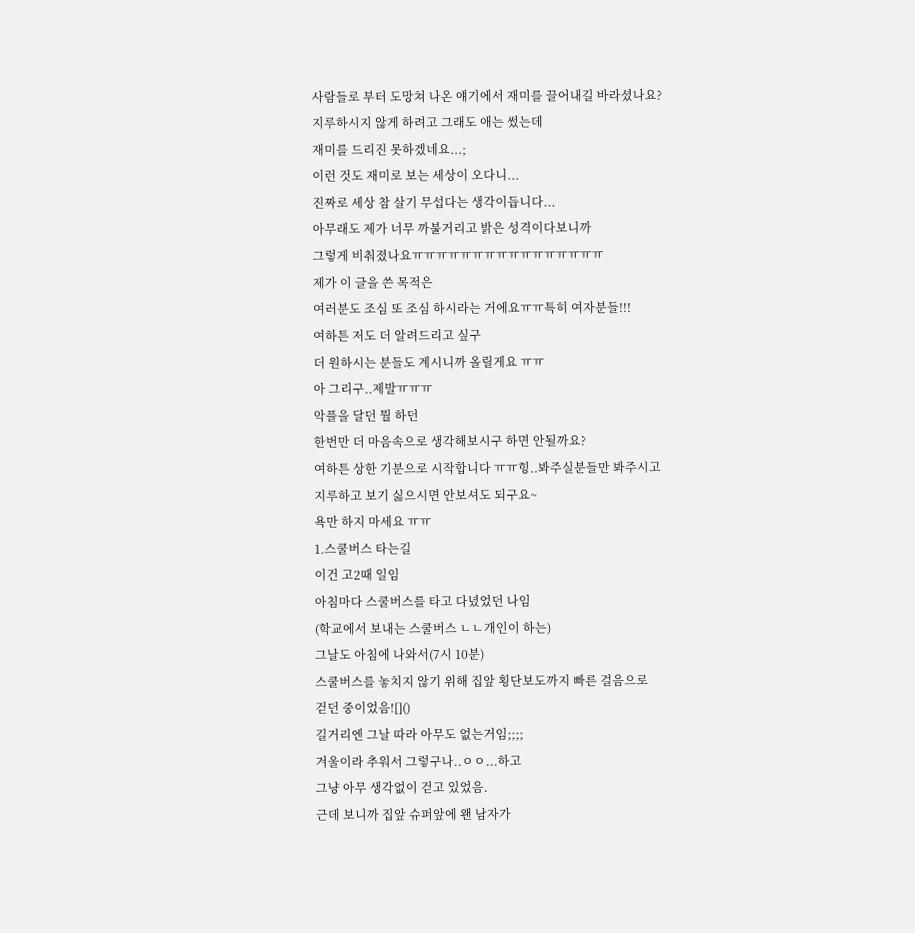사람들로 부터 도망쳐 나온 얘기에서 재미를 끌어내길 바라셨나요?
지루하시지 않게 하려고 그래도 애는 썼는데
재미를 드리진 못하겠네요...;
이런 것도 재미로 보는 세상이 오다니...
진짜로 세상 참 살기 무섭다는 생각이듭니다...
아무래도 제가 너무 까불거리고 밝은 성격이다보니까
그렇게 비춰졌나요ㅠㅠㅠㅠㅠㅠㅠㅠㅠㅠㅠㅠㅠㅠㅠㅠ
제가 이 글을 쓴 목적은
여러분도 조심 또 조심 하시라는 거에요ㅠㅠ특히 여자분들!!!
여하튼 저도 더 알려드리고 싶구
더 원하시는 분들도 계시니까 올릴게요 ㅠㅠ
아 그리구..제발ㅠㅠㅠ
악플을 달던 뭘 하던
한번만 더 마음속으로 생각해보시구 하면 안될까요?
여하튼 상한 기분으로 시작합니다 ㅠㅠ힝..봐주실분들만 봐주시고
지루하고 보기 싫으시면 안보셔도 되구요~
욕만 하지 마세요 ㅠㅠ
1.스쿨버스 타는길
이건 고2때 일임
아침마다 스쿨버스를 타고 다녔었던 나임
(학교에서 보내는 스쿨버스 ㄴㄴ개인이 하는)
그날도 아침에 나와서(7시 10분)
스쿨버스를 놓치지 않기 위해 집앞 횡단보도까지 빠른 걸음으로
걷던 중이었음![]()
길거리엔 그날 따라 아무도 없는거임;;;;
겨울이라 추워서 그렇구나..ㅇㅇ...하고
그냥 아무 생각없이 걷고 있었음.
근데 보니까 집앞 슈퍼앞에 왠 남자가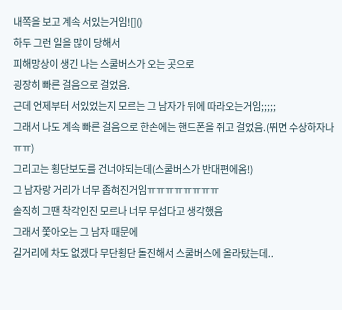내쪽을 보고 계속 서있는거임![]()
하두 그런 일을 많이 당해서
피해망상이 생긴 나는 스쿨버스가 오는 곳으로
굉장히 빠른 걸음으로 걸었음.
근데 언제부터 서있었는지 모르는 그 남자가 뒤에 따라오는거임;;;;;
그래서 나도 계속 빠른 걸음으로 한손에는 핸드폰을 쥐고 걸었음.(뛰면 수상하자나ㅠㅠ)
그리고는 횡단보도를 건너야되는데(스쿨버스가 반대편에옴!)
그 남자랑 거리가 너무 좁혀진거임ㅠㅠㅠㅠㅠㅠㅠㅠ
솔직히 그땐 착각인진 모르나 너무 무섭다고 생각했음
그래서 쫓아오는 그 남자 때문에
길거리에 차도 없겠다 무단횡단 돌진해서 스쿨버스에 올라탔는데..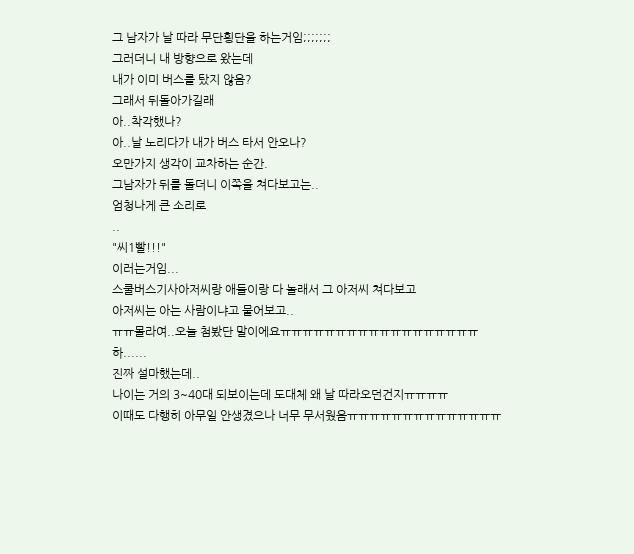그 남자가 날 따라 무단횡단을 하는거임;;;;;;;
그러더니 내 방향으로 왔는데
내가 이미 버스를 탔지 않음?
그래서 뒤돌아가길래
아..착각했나?
아..날 노리다가 내가 버스 타서 안오나?
오만가지 생각이 교차하는 순간.
그남자가 뒤를 돌더니 이쪽을 쳐다보고는..
엄청나게 큰 소리로
..
"씨1빨!!!"
이러는거임...
스쿨버스기사아저씨랑 애들이랑 다 놀래서 그 아저씨 쳐다보고
아저씨는 아는 사람이냐고 물어보고..
ㅠㅠ몰라여..오늘 첨봤단 말이에요ㅠㅠㅠㅠㅠㅠㅠㅠㅠㅠㅠㅠㅠㅠㅠㅠㅠㅠ
하......
진짜 설마했는데..
나이는 거의 3~40대 되보이는데 도대체 왜 날 따라오던건지ㅠㅠㅠㅠ
이때도 다행히 아무일 안생겼으나 너무 무서웠음ㅠㅠㅠㅠㅠㅠㅠㅠㅠㅠㅠㅠㅠㅠ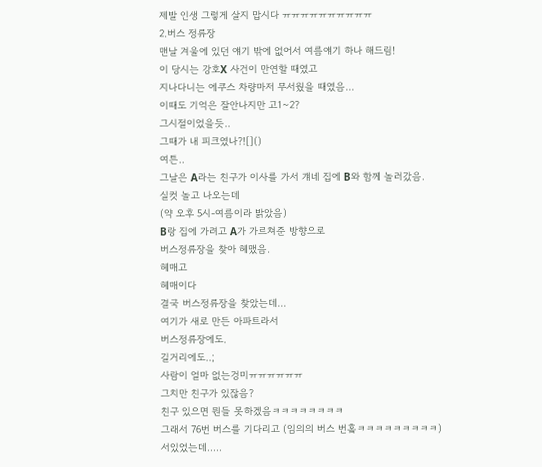제발 인생 그렇게 살지 맙시다 ㅠㅠㅠㅠㅠㅠㅠㅠㅠㅠ
2.버스 정류장
맨날 겨울에 있던 얘기 밖에 없어서 여름얘기 하나 해드림!
이 당시는 강호X 사건이 만연할 때였고
지나다니는 에쿠스 차량마저 무서웠을 때였음...
이때도 기억은 잘안나지만 고1~2?
그시절이었을듯..
그때가 내 피크였나?![]()
여튼..
그날은 A라는 친구가 이사를 가서 걔네 집에 B와 함께 놀러갔음.
실컷 놀고 나오는데
(약 오후 5시-여름이라 밝았음)
B랑 집에 가려고 A가 가르쳐준 방향으로
버스정류장을 찾아 헤맸음.
헤매고
헤매이다
결국 버스정류장을 찾았는데...
여기가 새로 만든 아파트라서
버스정류장에도.
길거리에도..;
사람이 얼마 없는겅미ㅠㅠㅠㅠㅠㅠ
그치만 친구가 있잖음?
친구 있으면 뭔들 못하겠음ㅋㅋㅋㅋㅋㅋㅋㅋ
그래서 76번 버스를 기다리고 (임의의 버스 번홐ㅋㅋㅋㅋㅋㅋㅋㅋㅋ)
서있었는데.....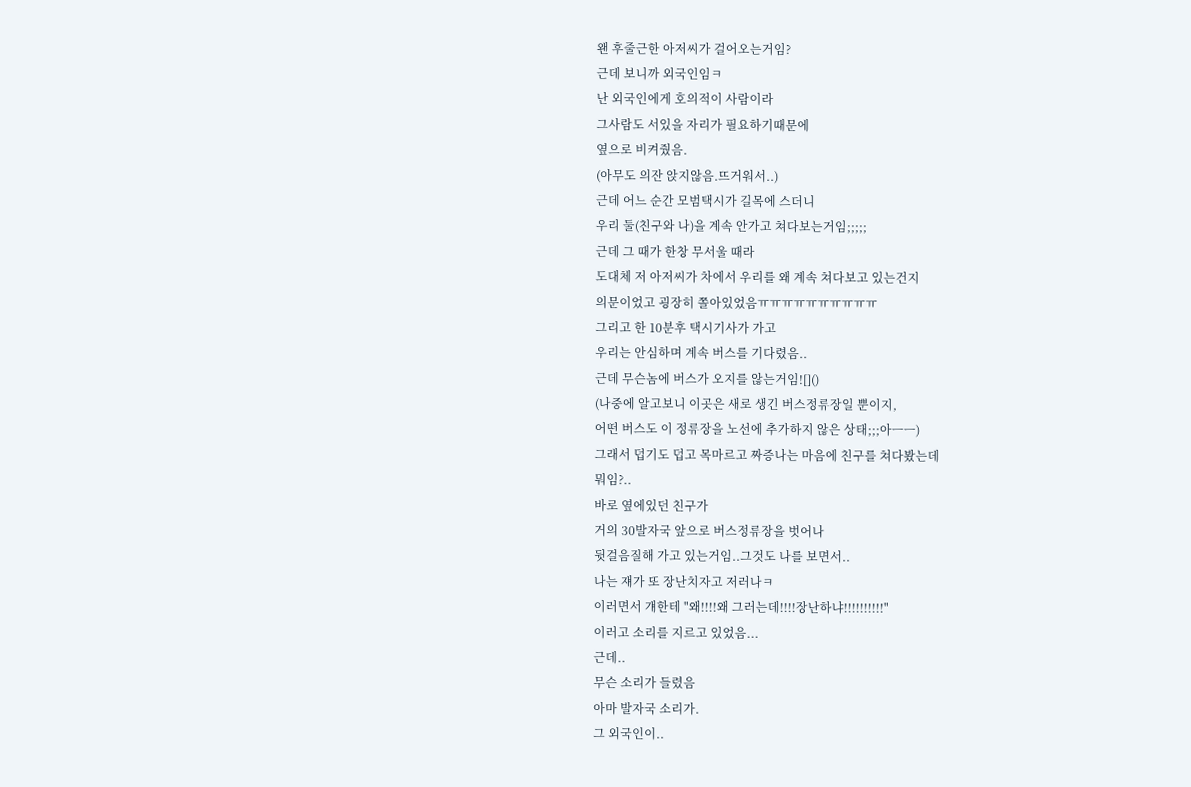왠 후줄근한 아저씨가 걸어오는거임?
근데 보니까 외국인임ㅋ
난 외국인에게 호의적이 사람이라
그사람도 서있을 자리가 필요하기때문에
옆으로 비켜줬음.
(아무도 의잔 앉지않음.뜨거워서..)
근데 어느 순간 모범택시가 길목에 스더니
우리 둘(친구와 나)을 계속 안가고 쳐다보는거임;;;;;
근데 그 때가 한창 무서울 때라
도대체 저 아저씨가 차에서 우리를 왜 계속 쳐다보고 있는건지
의문이었고 굉장히 쫄아있었음ㅠㅠㅠㅠㅠㅠㅠㅠㅠㅠ
그리고 한 10분후 택시기사가 가고
우리는 안심하며 계속 버스를 기다렸음..
근데 무슨놈에 버스가 오지를 않는거임![]()
(나중에 알고보니 이곳은 새로 생긴 버스정류장일 뿐이지,
어떤 버스도 이 정류장을 노선에 추가하지 않은 상태;;;아ㅡㅡ)
그래서 덥기도 덥고 목마르고 짜증나는 마음에 친구를 쳐다봤는데
뭐임?..
바로 옆에있던 친구가
거의 30발자국 앞으로 버스정류장을 벗어나
뒷걸음질해 가고 있는거임..그것도 나를 보면서..
나는 쟤가 또 장난치자고 저러나ㅋ
이러면서 걔한테 "왜!!!!왜 그러는데!!!!장난하냐!!!!!!!!!!"
이러고 소리를 지르고 있었음...
근데..
무슨 소리가 들렸음
아마 발자국 소리가.
그 외국인이..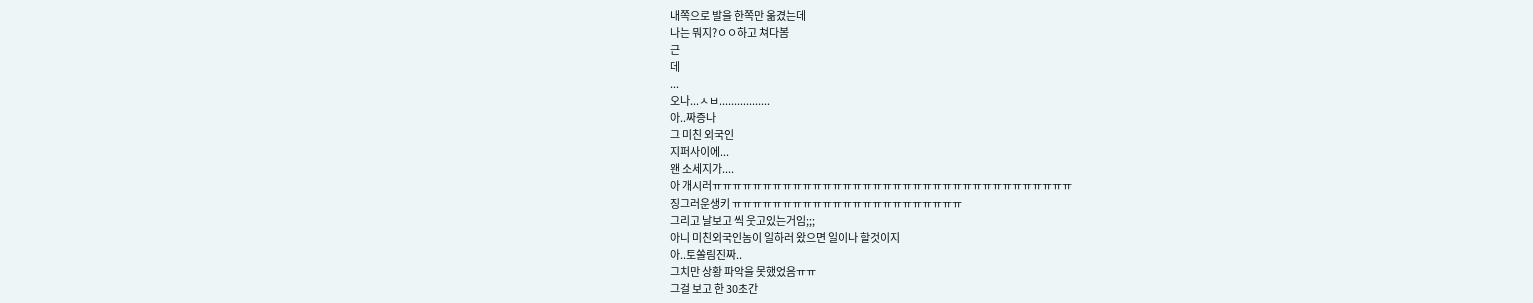내쪽으로 발을 한쪽만 옮겼는데
나는 뭐지?ㅇㅇ하고 쳐다봄
근
데
...
오나...ㅅㅂ.................
아..짜증나
그 미친 외국인
지퍼사이에...
왠 소세지가....
아 개시러ㅠㅠㅠㅠㅠㅠㅠㅠㅠㅠㅠㅠㅠㅠㅠㅠㅠㅠㅠㅠㅠㅠㅠㅠㅠㅠㅠㅠㅠㅠㅠㅠㅠㅠㅠㅠ
징그러운생키 ㅠㅠㅠㅠㅠㅠㅠㅠㅠㅠㅠㅠㅠㅠㅠㅠㅠㅠㅠㅠㅠㅠㅠ
그리고 날보고 씩 웃고있는거임;;;
아니 미친외국인놈이 일하러 왔으면 일이나 할것이지
아..토쏠림진짜..
그치만 상황 파악을 못했었음ㅠㅠ
그걸 보고 한 30초간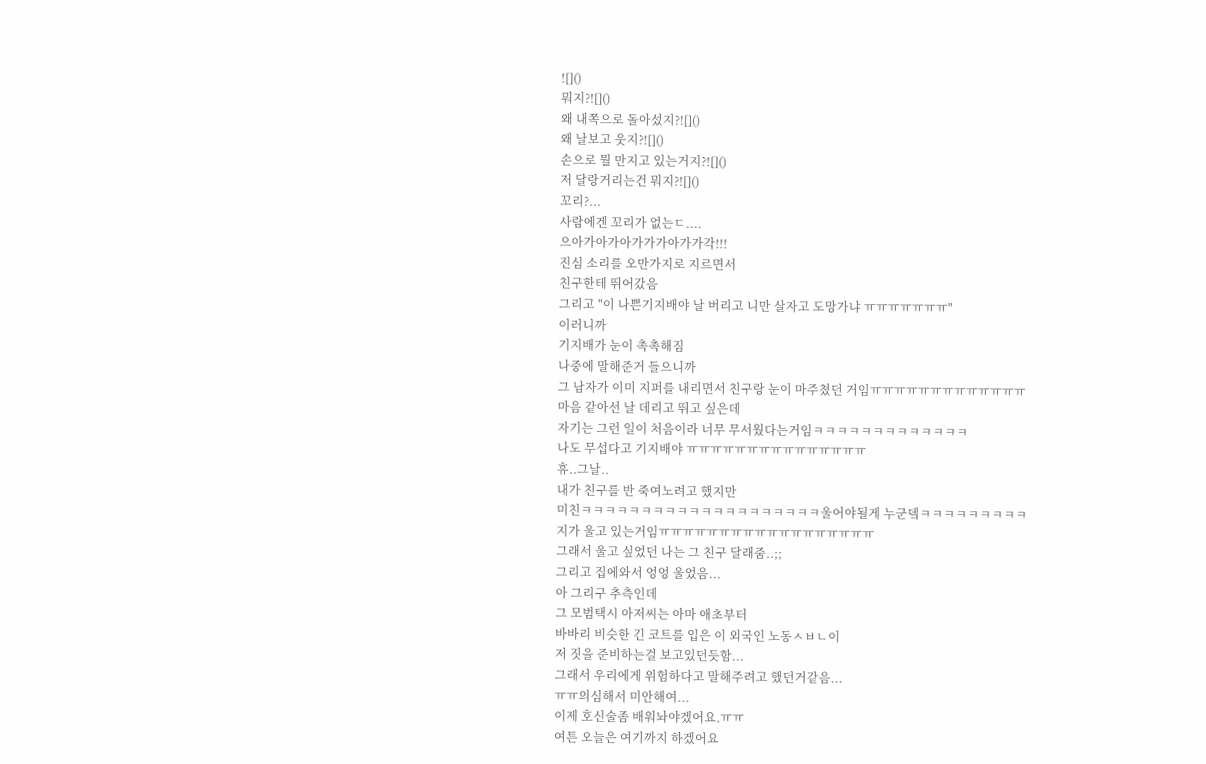![]()
뭐지?![]()
왜 내쪽으로 돌아섰지?![]()
왜 날보고 웃지?![]()
손으로 뭘 만지고 있는거지?![]()
저 달랑거리는건 뭐지?![]()
꼬리?...
사람에겐 꼬리가 없는ㄷ....
으아가아가아가가가아가가각!!!
진심 소리를 오만가지로 지르면서
친구한테 뛰어갔음
그리고 "이 나쁜기지배야 날 버리고 니만 살자고 도망가냐 ㅠㅠㅠㅠㅠㅠㅠ"
이러니까
기지배가 눈이 촉촉해짐
나중에 말해준거 들으니까
그 남자가 이미 지퍼를 내리면서 친구랑 눈이 마주쳤던 거임ㅠㅠㅠㅠㅠㅠㅠㅠㅠㅠㅠㅠㅠ
마음 같아선 날 데리고 뛰고 싶은데
자기는 그런 일이 처음이라 너무 무서웠다는거임ㅋㅋㅋㅋㅋㅋㅋㅋㅋㅋㅋㅋㅋ
나도 무섭다고 기지배야 ㅠㅠㅠㅠㅠㅠㅠㅠㅠㅠㅠㅠㅠㅠㅠ
휴..그날..
내가 친구를 반 죽여노려고 했지만
미친ㅋㅋㅋㅋㅋㅋㅋㅋㅋㅋㅋㅋㅋㅋㅋㅋㅋㅋㅋㅋ울어야될게 누군뎈ㅋㅋㅋㅋㅋㅋㅋㅋㅋ
지가 울고 있는거임ㅠㅠㅠㅠㅠㅠㅠㅠㅠㅠㅠㅠㅠㅠㅠㅠㅠㅠ
그래서 울고 싶었던 나는 그 친구 달래줌..;;
그리고 집에와서 엉엉 울었음...
아 그리구 추측인데
그 모범택시 아저씨는 아마 애초부터
바바리 비슷한 긴 코트를 입은 이 외국인 노동ㅅㅂㄴ이
저 짓을 준비하는걸 보고있던듯함...
그래서 우리에게 위험하다고 말해주려고 했던거같음...
ㅠㅠ의심해서 미안해여...
이제 호신술좀 배워놔야겠어요.ㅠㅠ
여튼 오늘은 여기까지 하겠어요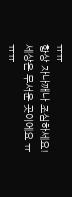ㅠㅠ
항상 자나깨나 조심하세요!
세상은 무서운 곳이에요 ㅠㅠㅠ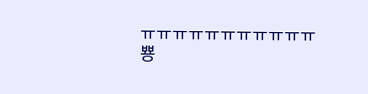ㅠㅠㅠㅠㅠㅠㅠㅠㅠㅠㅠ
뿅